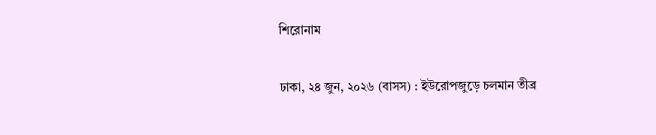শিরোনাম

ঢাকা, ২৪ জুন, ২০২৬ (বাসস) : ইউরোপজুড়ে চলমান তীব্র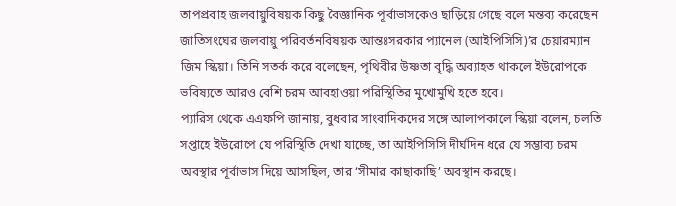তাপপ্রবাহ জলবায়ুবিষয়ক কিছু বৈজ্ঞানিক পূর্বাভাসকেও ছাড়িয়ে গেছে বলে মন্তব্য করেছেন জাতিসংঘের জলবায়ু পরিবর্তনবিষয়ক আন্তঃসরকার প্যানেল (আইপিসিসি)’র চেয়ারম্যান জিম স্কিয়া। তিনি সতর্ক করে বলেছেন, পৃথিবীর উষ্ণতা বৃদ্ধি অব্যাহত থাকলে ইউরোপকে ভবিষ্যতে আরও বেশি চরম আবহাওয়া পরিস্থিতির মুখোমুখি হতে হবে।
প্যারিস থেকে এএফপি জানায়, বুধবার সাংবাদিকদের সঙ্গে আলাপকালে স্কিয়া বলেন, চলতি সপ্তাহে ইউরোপে যে পরিস্থিতি দেখা যাচ্ছে, তা আইপিসিসি দীর্ঘদিন ধরে যে সম্ভাব্য চরম অবস্থার পূর্বাভাস দিয়ে আসছিল, তার ‘সীমার কাছাকাছি’ অবস্থান করছে।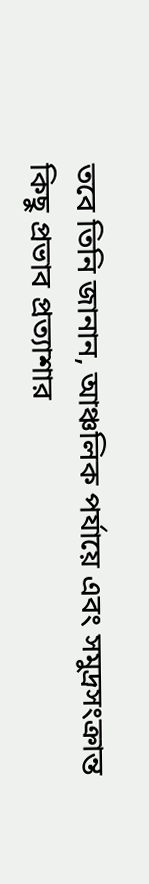তবে তিনি জানান, আঞ্চলিক পর্যায়ে এবং সমুদ্রসংক্রান্ত কিছু প্রভাব প্রত্যাশার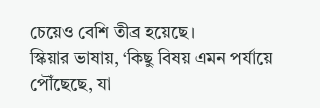চেয়েও বেশি তীব্র হয়েছে।
স্কিয়ার ভাষায়, ‘কিছু বিষয় এমন পর্যায়ে পৌঁছেছে, যা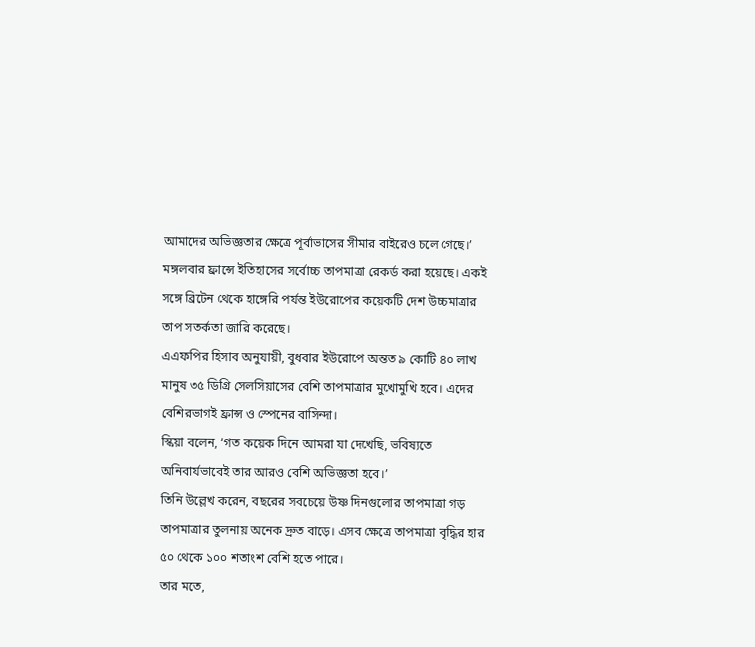আমাদের অভিজ্ঞতার ক্ষেত্রে পূর্বাভাসের সীমার বাইরেও চলে গেছে।’
মঙ্গলবার ফ্রান্সে ইতিহাসের সর্বোচ্চ তাপমাত্রা রেকর্ড করা হয়েছে। একই সঙ্গে ব্রিটেন থেকে হাঙ্গেরি পর্যন্ত ইউরোপের কয়েকটি দেশ উচ্চমাত্রার তাপ সতর্কতা জারি করেছে।
এএফপির হিসাব অনুযায়ী, বুধবার ইউরোপে অন্তত ৯ কোটি ৪০ লাখ মানুষ ৩৫ ডিগ্রি সেলসিয়াসের বেশি তাপমাত্রার মুখোমুখি হবে। এদের বেশিরভাগই ফ্রান্স ও স্পেনের বাসিন্দা।
স্কিয়া বলেন, ‘গত কয়েক দিনে আমরা যা দেখেছি, ভবিষ্যতে অনিবার্যভাবেই তার আরও বেশি অভিজ্ঞতা হবে।’
তিনি উল্লেখ করেন, বছরের সবচেয়ে উষ্ণ দিনগুলোর তাপমাত্রা গড় তাপমাত্রার তুলনায় অনেক দ্রুত বাড়ে। এসব ক্ষেত্রে তাপমাত্রা বৃদ্ধির হার ৫০ থেকে ১০০ শতাংশ বেশি হতে পারে।
তার মতে,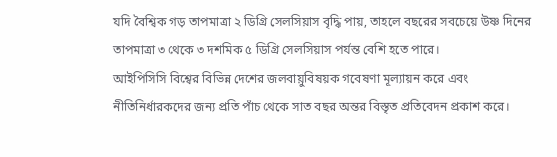যদি বৈশ্বিক গড় তাপমাত্রা ২ ডিগ্রি সেলসিয়াস বৃদ্ধি পায়, তাহলে বছরের সবচেয়ে উষ্ণ দিনের তাপমাত্রা ৩ থেকে ৩ দশমিক ৫ ডিগ্রি সেলসিয়াস পর্যন্ত বেশি হতে পারে।
আইপিসিসি বিশ্বের বিভিন্ন দেশের জলবায়ুবিষয়ক গবেষণা মূল্যায়ন করে এবং নীতিনির্ধারকদের জন্য প্রতি পাঁচ থেকে সাত বছর অন্তর বিস্তৃত প্রতিবেদন প্রকাশ করে।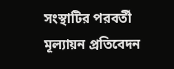সংস্থাটির পরবর্তী মূল্যায়ন প্রতিবেদন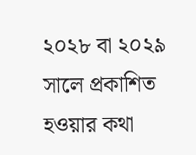২০২৮ বা ২০২৯ সালে প্রকাশিত হওয়ার কথা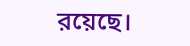রয়েছে।